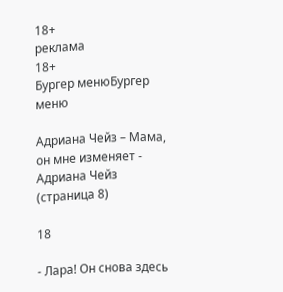18+
реклама
18+
Бургер менюБургер меню

Адриана Чейз – Мама, он мне изменяет - Адриана Чейз (страница 8)

18

- Лара! Он снова здесь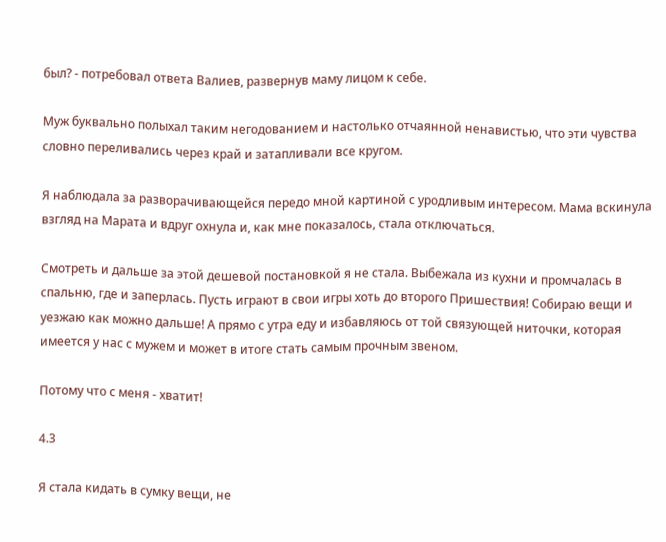был? - потребовал ответа Валиев, развернув маму лицом к себе.

Муж буквально полыхал таким негодованием и настолько отчаянной ненавистью, что эти чувства словно переливались через край и затапливали все кругом.

Я наблюдала за разворачивающейся передо мной картиной с уродливым интересом. Мама вскинула взгляд на Марата и вдруг охнула и, как мне показалось, стала отключаться.

Смотреть и дальше за этой дешевой постановкой я не стала. Выбежала из кухни и промчалась в спальню, где и заперлась. Пусть играют в свои игры хоть до второго Пришествия! Собираю вещи и уезжаю как можно дальше! А прямо с утра еду и избавляюсь от той связующей ниточки, которая имеется у нас с мужем и может в итоге стать самым прочным звеном.

Потому что с меня - хватит!

4.3

Я стала кидать в сумку вещи, не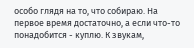особо глядя на то, что собираю. На первое время достаточно, а если что-то понадобится - куплю. К звукам,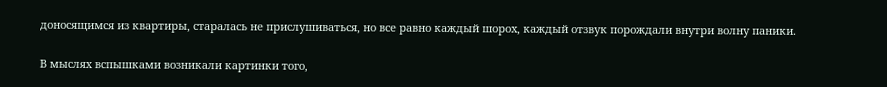доносящимся из квартиры, старалась не прислушиваться, но все равно каждый шорох, каждый отзвук порождали внутри волну паники.

В мыслях вспышками возникали картинки того,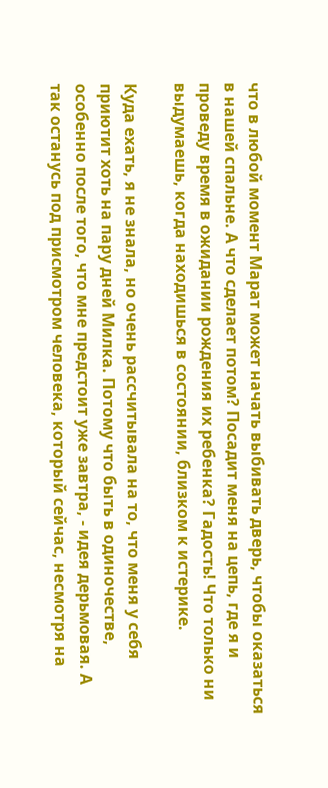что в любой момент Марат может начать выбивать дверь, чтобы оказаться в нашей спальне. А что сделает потом? Посадит меня на цепь, где я и проведу время в ожидании рождения их ребенка? Гадость! Что только ни выдумаешь, когда находишься в состоянии, близком к истерике.

Куда ехать, я не знала, но очень рассчитывала на то, что меня у себя приютит хоть на пару дней Милка. Потому что быть в одиночестве, особенно после того, что мне предстоит уже завтра, - идея дерьмовая. А так останусь под присмотром человека, который сейчас, несмотря на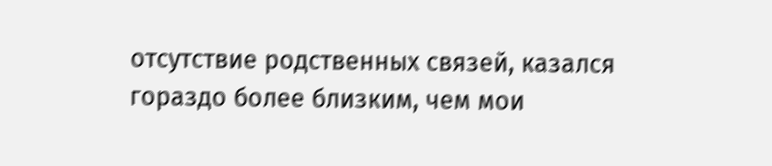отсутствие родственных связей, казался гораздо более близким, чем мои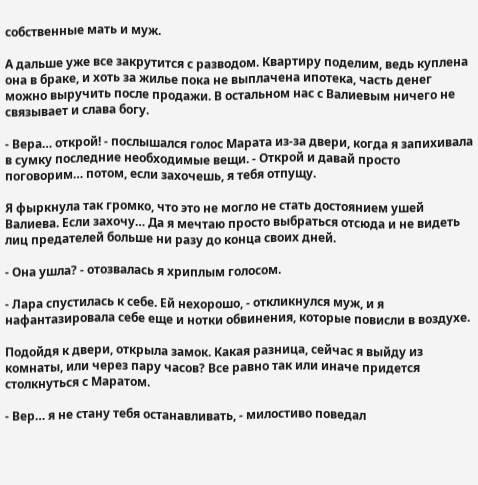собственные мать и муж.

А дальше уже все закрутится с разводом. Квартиру поделим, ведь куплена она в браке, и хоть за жилье пока не выплачена ипотека, часть денег можно выручить после продажи. В остальном нас с Валиевым ничего не связывает и слава богу.

- Вера… открой! - послышался голос Марата из-за двери, когда я запихивала в сумку последние необходимые вещи. - Открой и давай просто поговорим… потом, если захочешь, я тебя отпущу.

Я фыркнула так громко, что это не могло не стать достоянием ушей Валиева. Если захочу… Да я мечтаю просто выбраться отсюда и не видеть лиц предателей больше ни разу до конца своих дней.

- Она ушла? - отозвалась я хриплым голосом.

- Лара спустилась к себе. Ей нехорошо, - откликнулся муж, и я нафантазировала себе еще и нотки обвинения, которые повисли в воздухе.

Подойдя к двери, открыла замок. Какая разница, сейчас я выйду из комнаты, или через пару часов? Все равно так или иначе придется столкнуться с Маратом.

- Вер… я не стану тебя останавливать, - милостиво поведал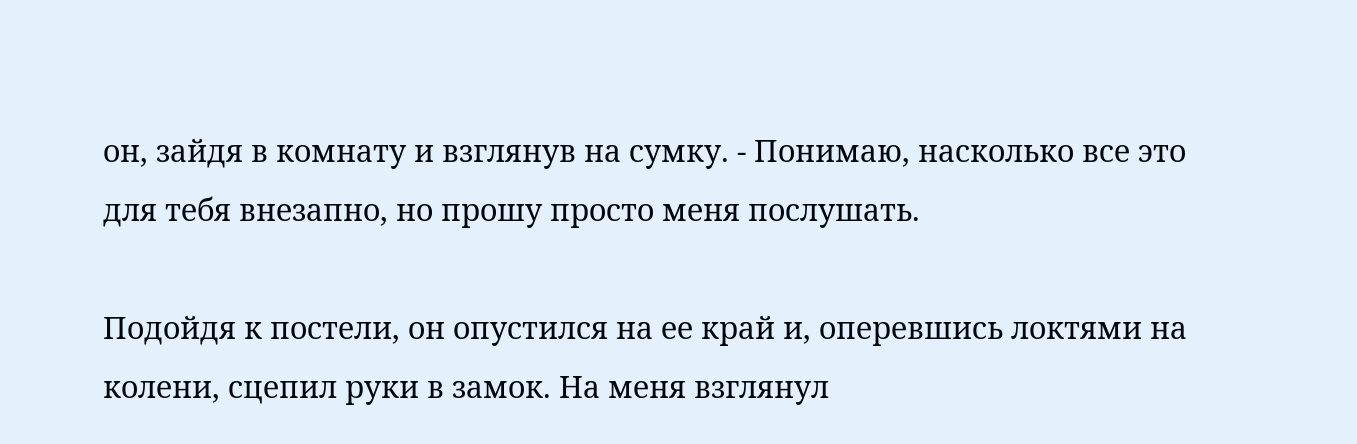он, зайдя в комнату и взглянув на сумку. - Понимаю, насколько все это для тебя внезапно, но прошу просто меня послушать.

Подойдя к постели, он опустился на ее край и, оперевшись локтями на колени, сцепил руки в замок. На меня взглянул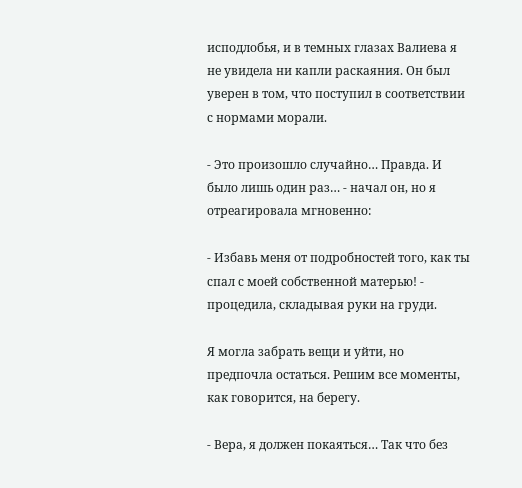исподлобья, и в темных глазах Валиева я не увидела ни капли раскаяния. Он был уверен в том, что поступил в соответствии с нормами морали.

- Это произошло случайно… Правда. И было лишь один раз… - начал он, но я отреагировала мгновенно:

- Избавь меня от подробностей того, как ты спал с моей собственной матерью! - процедила, складывая руки на груди.

Я могла забрать вещи и уйти, но предпочла остаться. Решим все моменты, как говорится, на берегу.

- Вера, я должен покаяться… Так что без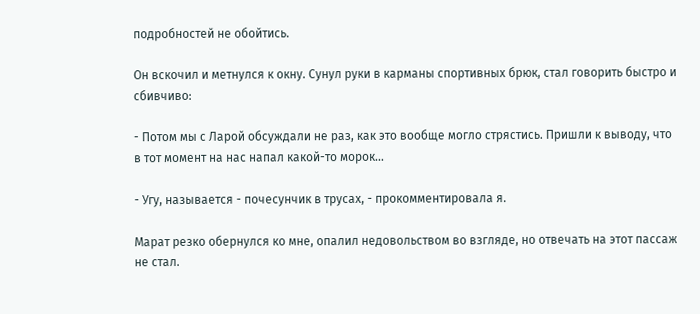подробностей не обойтись.

Он вскочил и метнулся к окну. Сунул руки в карманы спортивных брюк, стал говорить быстро и сбивчиво:

- Потом мы с Ларой обсуждали не раз, как это вообще могло стрястись. Пришли к выводу, что в тот момент на нас напал какой-то морок…

- Угу, называется - почесунчик в трусах, - прокомментировала я.

Марат резко обернулся ко мне, опалил недовольством во взгляде, но отвечать на этот пассаж не стал.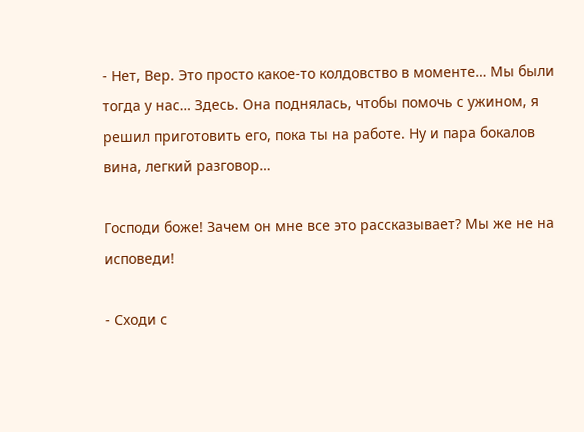- Нет, Вер. Это просто какое-то колдовство в моменте… Мы были тогда у нас… Здесь. Она поднялась, чтобы помочь с ужином, я решил приготовить его, пока ты на работе. Ну и пара бокалов вина, легкий разговор…

Господи боже! Зачем он мне все это рассказывает? Мы же не на исповеди!

- Сходи с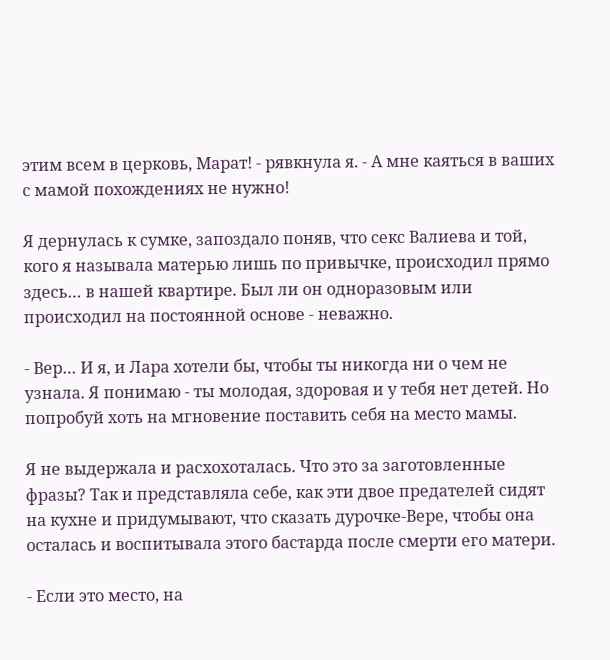этим всем в церковь, Марат! - рявкнула я. - А мне каяться в ваших с мамой похождениях не нужно!

Я дернулась к сумке, запоздало поняв, что секс Валиева и той, кого я называла матерью лишь по привычке, происходил прямо здесь… в нашей квартире. Был ли он одноразовым или происходил на постоянной основе - неважно.

- Вер… И я, и Лара хотели бы, чтобы ты никогда ни о чем не узнала. Я понимаю - ты молодая, здоровая и у тебя нет детей. Но попробуй хоть на мгновение поставить себя на место мамы.

Я не выдержала и расхохоталась. Что это за заготовленные фразы? Так и представляла себе, как эти двое предателей сидят на кухне и придумывают, что сказать дурочке-Вере, чтобы она осталась и воспитывала этого бастарда после смерти его матери.

- Если это место, на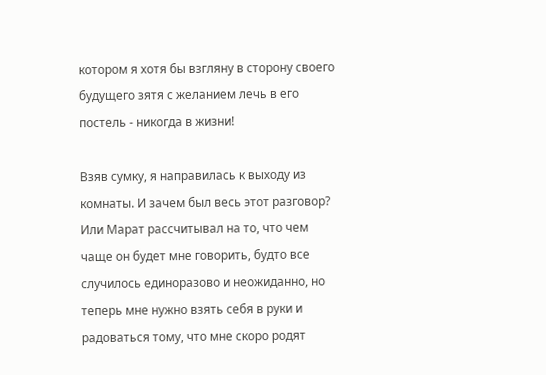котором я хотя бы взгляну в сторону своего будущего зятя с желанием лечь в его постель - никогда в жизни!

Взяв сумку, я направилась к выходу из комнаты. И зачем был весь этот разговор? Или Марат рассчитывал на то, что чем чаще он будет мне говорить, будто все случилось единоразово и неожиданно, но теперь мне нужно взять себя в руки и радоваться тому, что мне скоро родят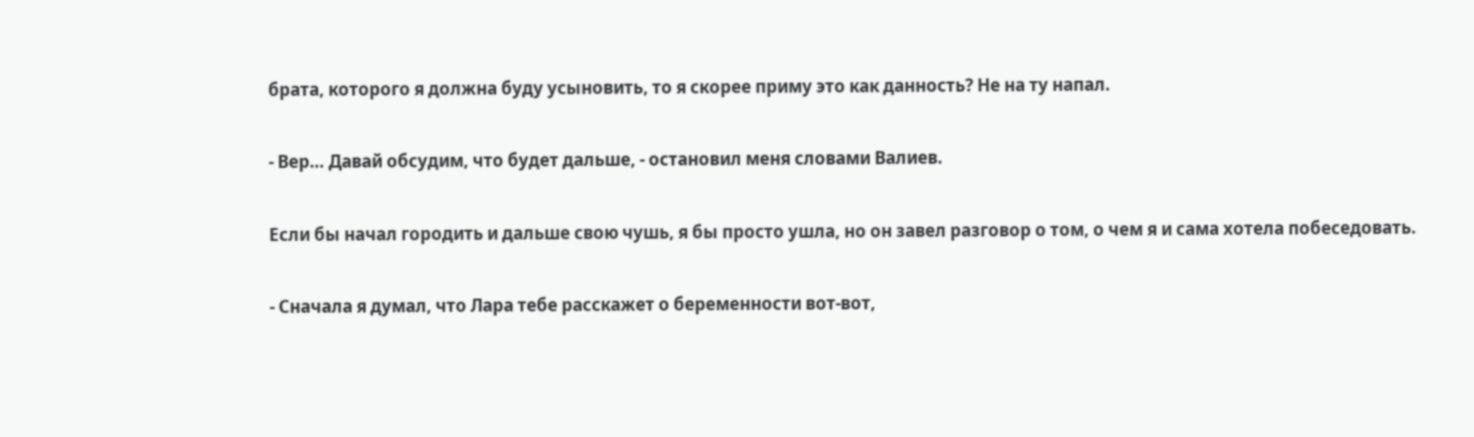брата, которого я должна буду усыновить, то я скорее приму это как данность? Не на ту напал.

- Вер… Давай обсудим, что будет дальше, - остановил меня словами Валиев.

Если бы начал городить и дальше свою чушь, я бы просто ушла, но он завел разговор о том, о чем я и сама хотела побеседовать.

- Сначала я думал, что Лара тебе расскажет о беременности вот-вот,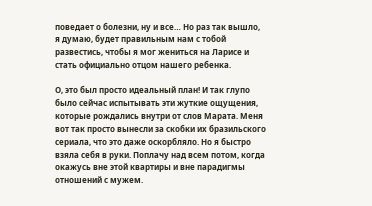поведает о болезни, ну и все… Но раз так вышло, я думаю, будет правильным нам с тобой развестись, чтобы я мог жениться на Ларисе и стать официально отцом нашего ребенка.

О, это был просто идеальный план! И так глупо было сейчас испытывать эти жуткие ощущения, которые рождались внутри от слов Марата. Меня вот так просто вынесли за скобки их бразильского сериала, что это даже оскорбляло. Но я быстро взяла себя в руки. Поплачу над всем потом, когда окажусь вне этой квартиры и вне парадигмы отношений с мужем.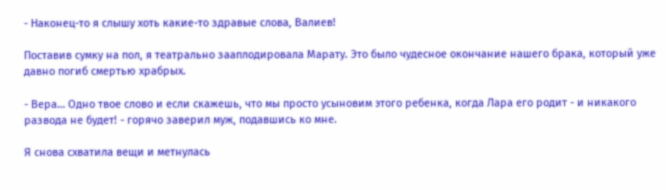- Наконец-то я слышу хоть какие-то здравые слова, Валиев!

Поставив сумку на пол, я театрально зааплодировала Марату. Это было чудесное окончание нашего брака, который уже давно погиб смертью храбрых.

- Вера… Одно твое слово и если скажешь, что мы просто усыновим этого ребенка, когда Лара его родит - и никакого развода не будет! - горячо заверил муж, подавшись ко мне.

Я снова схватила вещи и метнулась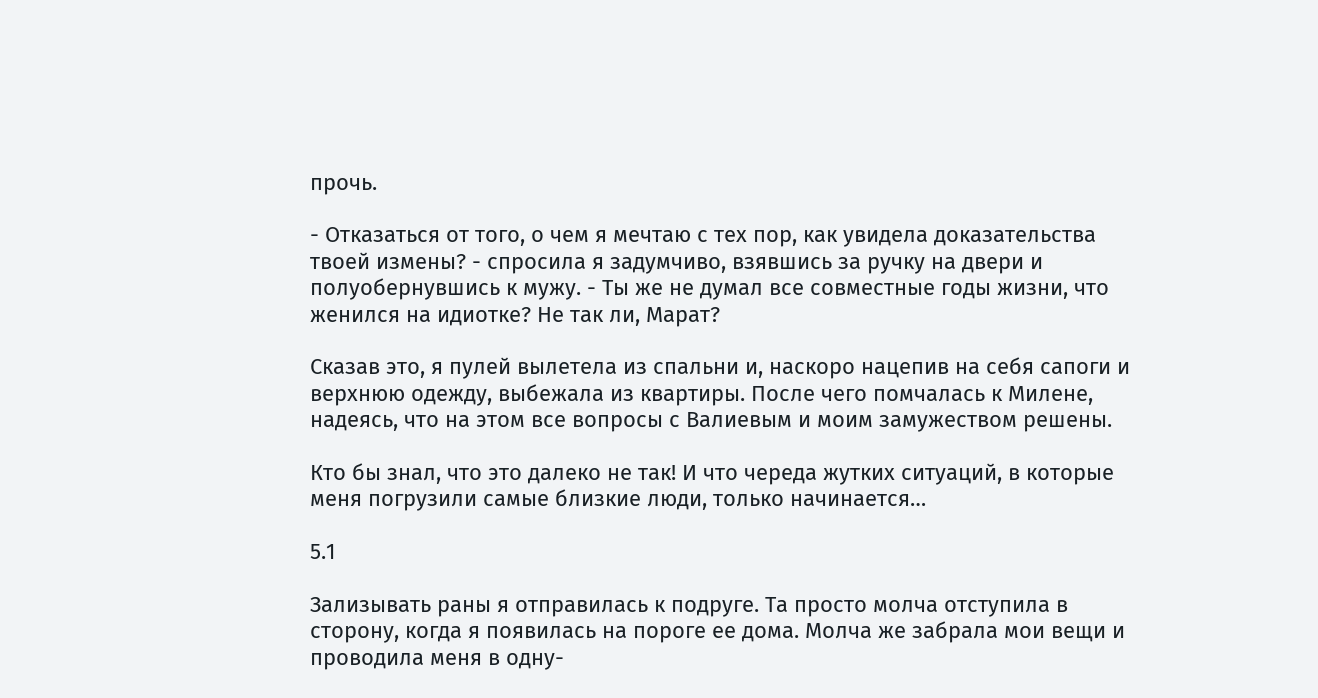прочь.

- Отказаться от того, о чем я мечтаю с тех пор, как увидела доказательства твоей измены? - спросила я задумчиво, взявшись за ручку на двери и полуобернувшись к мужу. - Ты же не думал все совместные годы жизни, что женился на идиотке? Не так ли, Марат?

Сказав это, я пулей вылетела из спальни и, наскоро нацепив на себя сапоги и верхнюю одежду, выбежала из квартиры. После чего помчалась к Милене, надеясь, что на этом все вопросы с Валиевым и моим замужеством решены.

Кто бы знал, что это далеко не так! И что череда жутких ситуаций, в которые меня погрузили самые близкие люди, только начинается…

5.1

Зализывать раны я отправилась к подруге. Та просто молча отступила в сторону, когда я появилась на пороге ее дома. Молча же забрала мои вещи и проводила меня в одну-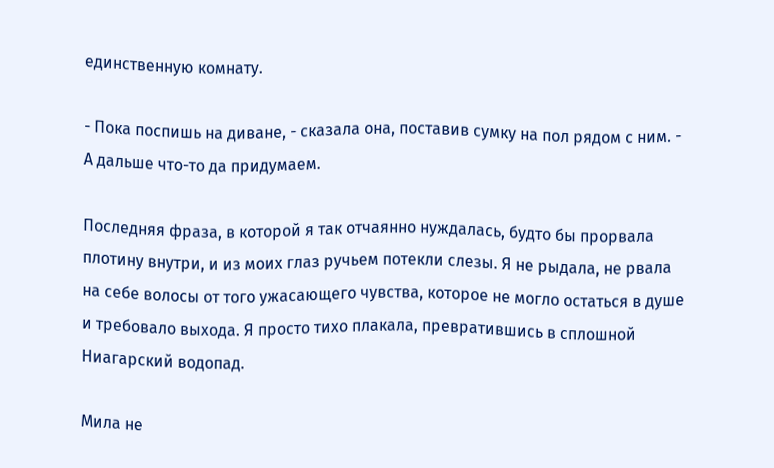единственную комнату.

- Пока поспишь на диване, - сказала она, поставив сумку на пол рядом с ним. - А дальше что-то да придумаем.

Последняя фраза, в которой я так отчаянно нуждалась, будто бы прорвала плотину внутри, и из моих глаз ручьем потекли слезы. Я не рыдала, не рвала на себе волосы от того ужасающего чувства, которое не могло остаться в душе и требовало выхода. Я просто тихо плакала, превратившись в сплошной Ниагарский водопад.

Мила не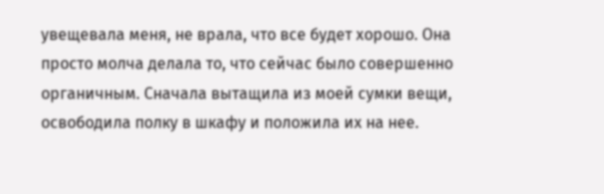увещевала меня, не врала, что все будет хорошо. Она просто молча делала то, что сейчас было совершенно органичным. Сначала вытащила из моей сумки вещи, освободила полку в шкафу и положила их на нее.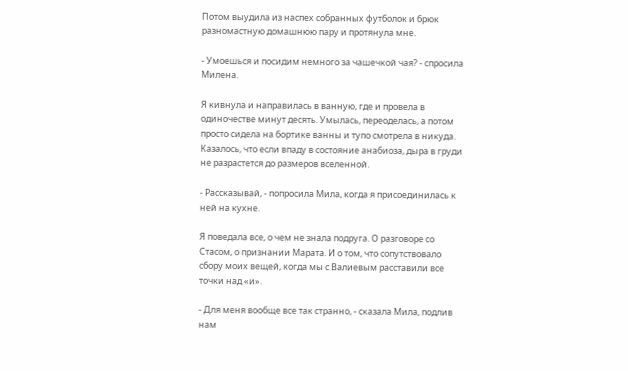Потом выудила из наспех собранных футболок и брюк разномастную домашнюю пару и протянула мне.

- Умоешься и посидим немного за чашечкой чая? - спросила Милена.

Я кивнула и направилась в ванную, где и провела в одиночестве минут десять. Умылась, переоделась, а потом просто сидела на бортике ванны и тупо смотрела в никуда. Казалось, что если впаду в состояние анабиоза, дыра в груди не разрастется до размеров вселенной.

- Рассказывай, - попросила Мила, когда я присоединилась к ней на кухне.

Я поведала все, о чем не знала подруга. О разговоре со Стасом, о признании Марата. И о том, что сопутствовало сбору моих вещей, когда мы с Валиевым расставили все точки над «и».

- Для меня вообще все так странно, - сказала Мила, подлив нам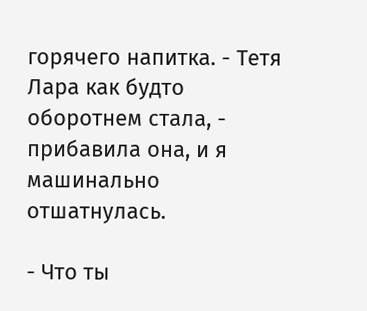горячего напитка. - Тетя Лара как будто оборотнем стала, - прибавила она, и я машинально отшатнулась.

- Что ты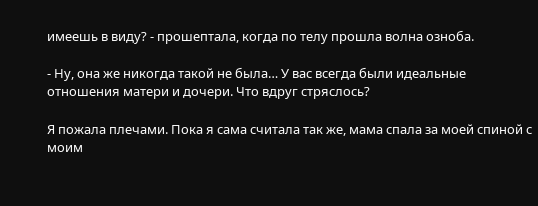имеешь в виду? - прошептала, когда по телу прошла волна озноба.

- Ну, она же никогда такой не была… У вас всегда были идеальные отношения матери и дочери. Что вдруг стряслось?

Я пожала плечами. Пока я сама считала так же, мама спала за моей спиной с моим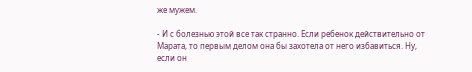же мужем.

- И с болезнью этой все так странно. Если ребенок действительно от Марата, то первым делом она бы захотела от него избавиться. Ну, если он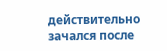действительно зачался после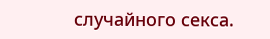случайного секса.